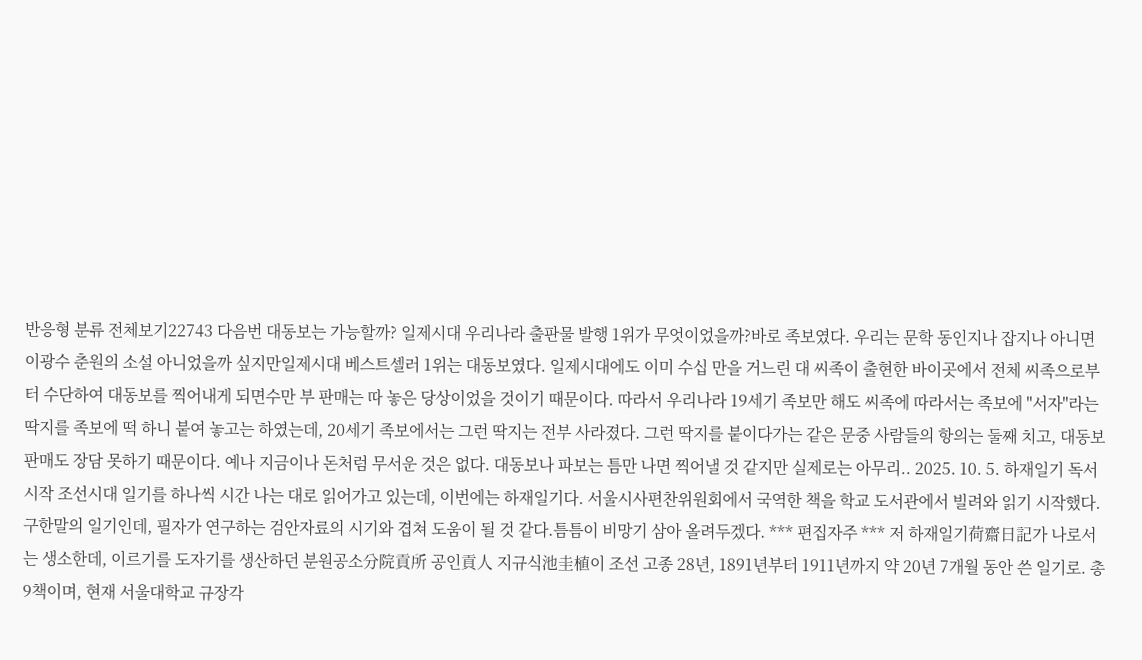반응형 분류 전체보기22743 다음번 대동보는 가능할까? 일제시대 우리나라 출판물 발행 1위가 무엇이었을까?바로 족보였다. 우리는 문학 동인지나 잡지나 아니면 이광수 춘원의 소설 아니었을까 싶지만일제시대 베스트셀러 1위는 대동보였다. 일제시대에도 이미 수십 만을 거느린 대 씨족이 출현한 바이곳에서 전체 씨족으로부터 수단하여 대동보를 찍어내게 되면수만 부 판매는 따 놓은 당상이었을 것이기 때문이다. 따라서 우리나라 19세기 족보만 해도 씨족에 따라서는 족보에 "서자"라는 딱지를 족보에 떡 하니 붙여 놓고는 하였는데, 20세기 족보에서는 그런 딱지는 전부 사라졌다. 그런 딱지를 붙이다가는 같은 문중 사람들의 항의는 둘째 치고, 대동보 판매도 장담 못하기 때문이다. 예나 지금이나 돈처럼 무서운 것은 없다. 대동보나 파보는 틈만 나면 찍어낼 것 같지만 실제로는 아무리.. 2025. 10. 5. 하재일기 독서 시작 조선시대 일기를 하나씩 시간 나는 대로 읽어가고 있는데, 이번에는 하재일기다. 서울시사편찬위원회에서 국역한 책을 학교 도서관에서 빌려와 읽기 시작했다. 구한말의 일기인데, 필자가 연구하는 검안자료의 시기와 겹쳐 도움이 될 것 같다.틈틈이 비망기 삼아 올려두겠다. *** 편집자주 *** 저 하재일기荷齋日記가 나로서는 생소한데, 이르기를 도자기를 생산하던 분원공소分院貢所 공인貢人 지규식池圭植이 조선 고종 28년, 1891년부터 1911년까지 약 20년 7개월 동안 쓴 일기로. 총 9책이며, 현재 서울대학교 규장각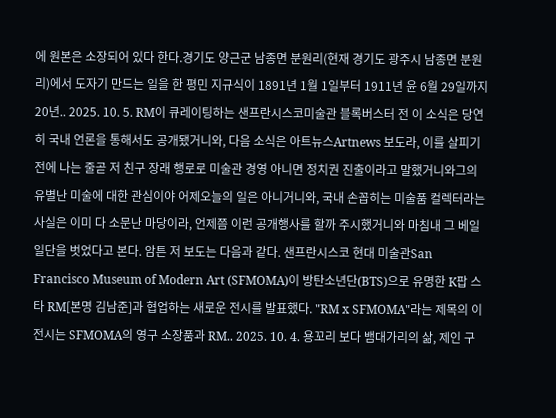에 원본은 소장되어 있다 한다.경기도 양근군 남종면 분원리(현재 경기도 광주시 남종면 분원리)에서 도자기 만드는 일을 한 평민 지규식이 1891년 1월 1일부터 1911년 윤 6월 29일까지 20년.. 2025. 10. 5. RM이 큐레이팅하는 샌프란시스코미술관 블록버스터 전 이 소식은 당연히 국내 언론을 통해서도 공개됐거니와, 다음 소식은 아트뉴스Artnews 보도라, 이를 살피기 전에 나는 줄곧 저 친구 장래 행로로 미술관 경영 아니면 정치권 진출이라고 말했거니와그의 유별난 미술에 대한 관심이야 어제오늘의 일은 아니거니와, 국내 손꼽히는 미술품 컬렉터라는 사실은 이미 다 소문난 마당이라, 언제쯤 이런 공개행사를 할까 주시했거니와 마침내 그 베일 일단을 벗었다고 본다. 암튼 저 보도는 다음과 같다. 샌프란시스코 현대 미술관San Francisco Museum of Modern Art (SFMOMA)이 방탄소년단(BTS)으로 유명한 K팝 스타 RM[본명 김남준]과 협업하는 새로운 전시를 발표했다. "RM x SFMOMA"라는 제목의 이 전시는 SFMOMA의 영구 소장품과 RM.. 2025. 10. 4. 용꼬리 보다 뱀대가리의 삶, 제인 구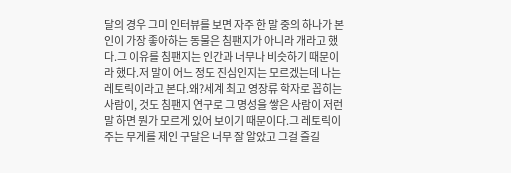달의 경우 그미 인터뷰를 보면 자주 한 말 중의 하나가 본인이 가장 좋아하는 동물은 침팬지가 아니라 개라고 했다.그 이유를 침팬지는 인간과 너무나 비슷하기 때문이라 했다.저 말이 어느 정도 진심인지는 모르겠는데 나는 레토릭이라고 본다.왜?세계 최고 영장류 학자로 꼽히는 사람이, 것도 침팬지 연구로 그 명성을 쌓은 사람이 저런 말 하면 뭔가 모르게 있어 보이기 때문이다.그 레토릭이 주는 무게를 제인 구달은 너무 잘 알았고 그걸 즐길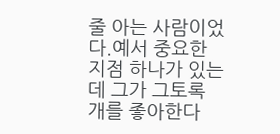줄 아는 사람이었다.예서 중요한 지점 하나가 있는데 그가 그토록 개를 좋아한다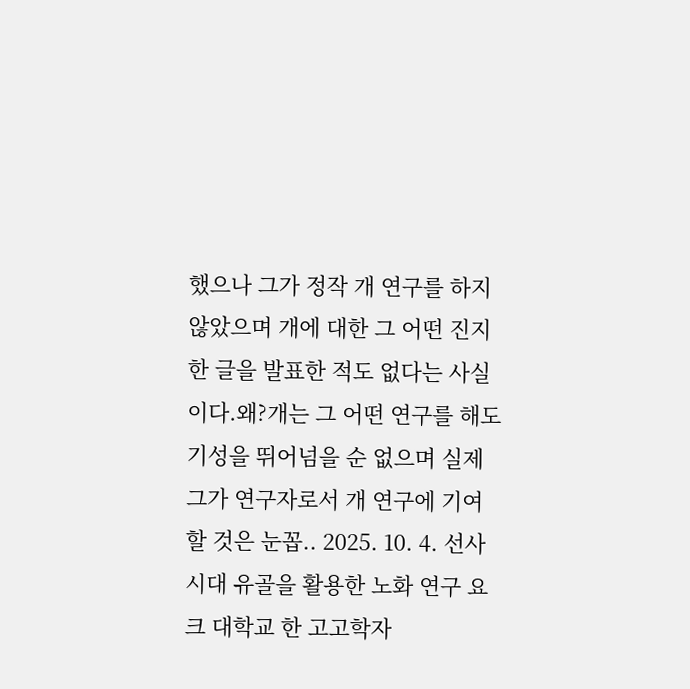했으나 그가 정작 개 연구를 하지 않았으며 개에 대한 그 어떤 진지한 글을 발표한 적도 없다는 사실이다.왜?개는 그 어떤 연구를 해도 기성을 뛰어넘을 순 없으며 실제 그가 연구자로서 개 연구에 기여할 것은 눈꼽.. 2025. 10. 4. 선사 시대 유골을 활용한 노화 연구 요크 대학교 한 고고학자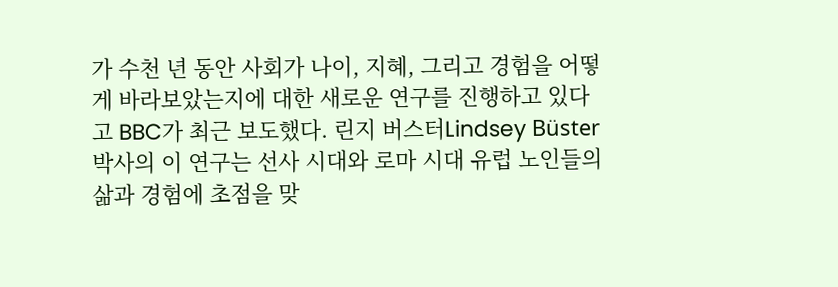가 수천 년 동안 사회가 나이, 지혜, 그리고 경험을 어떻게 바라보았는지에 대한 새로운 연구를 진행하고 있다고 BBC가 최근 보도했다. 린지 버스터Lindsey Büster 박사의 이 연구는 선사 시대와 로마 시대 유럽 노인들의 삶과 경험에 초점을 맞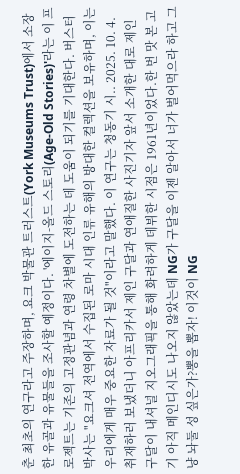춘 최초의 연구라고 주장하며, 요크 박물관 트러스트(York Museums Trust)에서 소장한 유골과 유물들을 조사할 예정이다. '에이지-올드 스토리(Age-Old Stories)'라는 이 프로젝트는 기존의 고정관념과 연령 차별에 도전하는 데 도움이 되기를 기대한다. 버스터 박사는 "요크셔 전역에서 수집된 로마 시대 인류 유해의 방대한 컬렉션을 보유하며, 이는 우리에게 매우 중요한 자료가 될 것"이라고 말했다. 이 연구는 청동기 시.. 2025. 10. 4. 취재하러 보냈더니 아프리카서 제인 구달과 연애질한 사진기자 앞서 소개한 대로 제인 구달이 내셔널 지오그래픽을 통해 화려하게 데뷔한 시점은 1961년이었다.한 번 맛 본 고기 아직 메인디시도 나오지 않았는데 NG가 구달을 이젠 알아서 너가 벌어먹으라 하고 그냥 놔둘 성 싶은가?뽕을 뽑자! 이것이 NG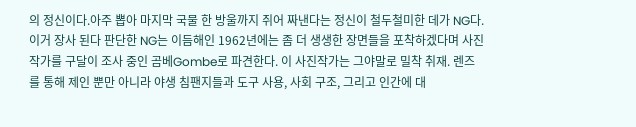의 정신이다.아주 뽑아 마지막 국물 한 방울까지 쥐어 짜낸다는 정신이 철두철미한 데가 NG다.이거 장사 된다 판단한 NG는 이듬해인 1962년에는 좀 더 생생한 장면들을 포착하겠다며 사진작가를 구달이 조사 중인 곰베Gombe로 파견한다. 이 사진작가는 그야말로 밀착 취재. 렌즈를 통해 제인 뿐만 아니라 야생 침팬지들과 도구 사용, 사회 구조, 그리고 인간에 대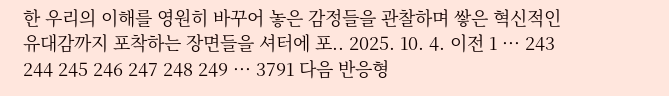한 우리의 이해를 영원히 바꾸어 놓은 감정들을 관찰하며 쌓은 혁신적인 유대감까지 포착하는 장면들을 셔터에 포.. 2025. 10. 4. 이전 1 ··· 243 244 245 246 247 248 249 ··· 3791 다음 반응형